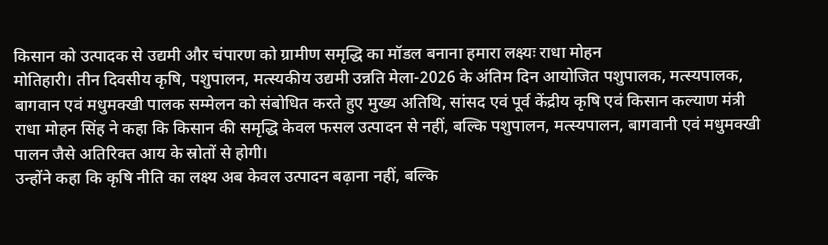किसान को उत्पादक से उद्यमी और चंपारण को ग्रामीण समृद्धि का मॉडल बनाना हमारा लक्ष्यः राधा मोहन
मोतिहारी। तीन दिवसीय कृषि, पशुपालन, मत्स्यकीय उद्यमी उन्नति मेला-2026 के अंतिम दिन आयोजित पशुपालक, मत्स्यपालक, बागवान एवं मधुमक्खी पालक सम्मेलन को संबोधित करते हुए मुख्य अतिथि, सांसद एवं पूर्व केंद्रीय कृषि एवं किसान कल्याण मंत्री राधा मोहन सिंह ने कहा कि किसान की समृद्धि केवल फसल उत्पादन से नहीं, बल्कि पशुपालन, मत्स्यपालन, बागवानी एवं मधुमक्खी पालन जैसे अतिरिक्त आय के स्रोतों से होगी।
उन्होंने कहा कि कृषि नीति का लक्ष्य अब केवल उत्पादन बढ़ाना नहीं, बल्कि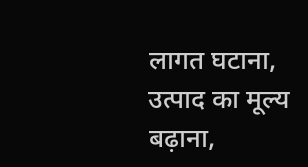लागत घटाना, उत्पाद का मूल्य बढ़ाना,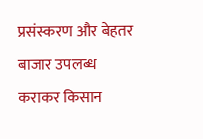प्रसंस्करण और बेहतर बाजार उपलब्ध कराकर किसान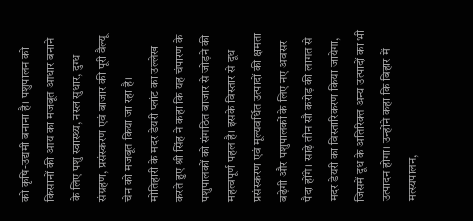को कृषि-उद्यमी बनाना है। पशुपालन को किसानों की आय का मजबूत आधार बनाने के लिए पशु स्वास्थ्य, नस्ल सुधार, दुग्ध संग्रहण, प्रसंस्करण एवं बाजार की पूरी वैल्यू चेन को मजबूत किया जा रहा है।
मोतिहारी के मदर डेयरी प्लांट का उल्लेख करते हुए श्री सिंह ने कहा कि यह चंपारण के पशुपालकों को संगठित बाजार से जोड़ने की महत्वपूर्ण पहल है। इसके विस्तार से दूध प्रसंस्करण एवं मूल्यवर्धित उत्पादों की क्षमता बढ़ेगी और पशुपालकों के लिए नए अवसर पैदा होंगे। साढ़े तीन सौ करोड़ की लागत से मदर डेयरी का विस्तारिकरण किया जायेगा, जिसमें दूध के अतिरिक्त अन्य उत्पादों का भी उत्पादन होगा। उन्होंने कहा कि बिहार में मत्स्यपालन,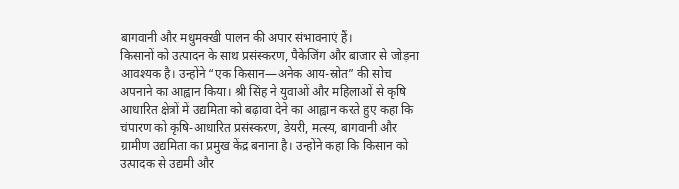बागवानी और मधुमक्खी पालन की अपार संभावनाएं हैं।
किसानों को उत्पादन के साथ प्रसंस्करण, पैकेजिंग और बाजार से जोड़ना आवश्यक है। उन्होंने “एक किसान—अनेक आय-स्रोत” की सोच अपनाने का आह्वान किया। श्री सिंह ने युवाओं और महिलाओं से कृषि आधारित क्षेत्रों में उद्यमिता को बढ़ावा देने का आह्वान करते हुए कहा कि चंपारण को कृषि-आधारित प्रसंस्करण, डेयरी, मत्स्य, बागवानी और ग्रामीण उद्यमिता का प्रमुख केंद्र बनाना है। उन्होंने कहा कि किसान को उत्पादक से उद्यमी और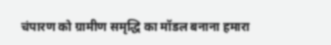चंपारण को ग्रामीण समृद्धि का मॉडल बनाना हमारा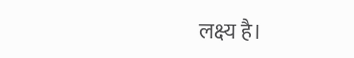लक्ष्य है।